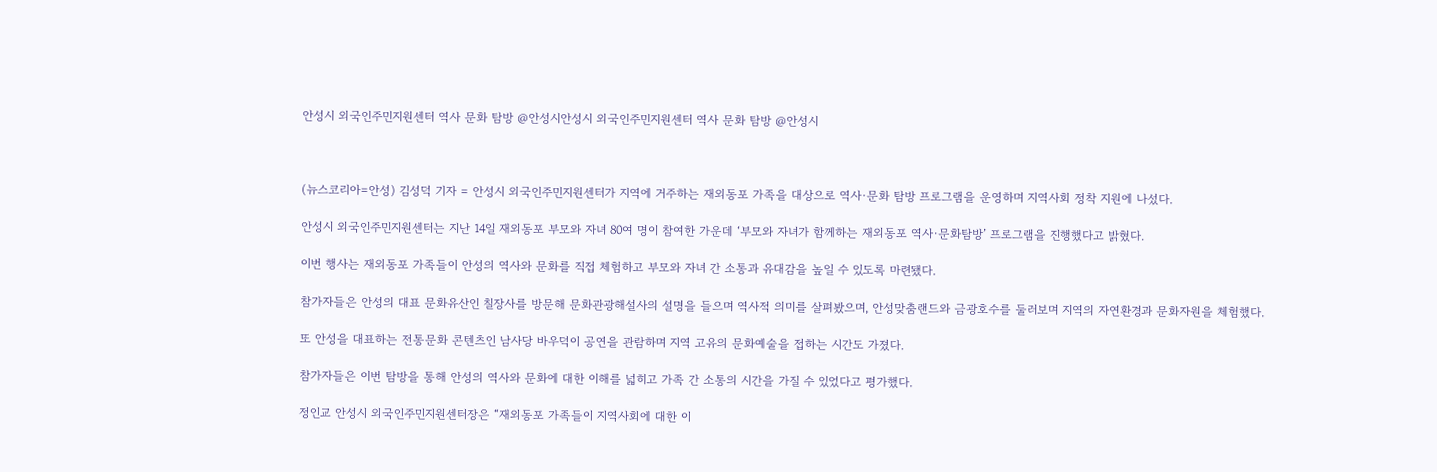안성시 외국인주민지원센터 역사 문화 탐방 @안성시안성시 외국인주민지원센터 역사 문화 탐방 @안성시



(뉴스코리아=안성) 김성덕 기자 = 안성시 외국인주민지원센터가 지역에 거주하는 재외동포 가족을 대상으로 역사·문화 탐방 프로그램을 운영하며 지역사회 정착 지원에 나섰다.

안성시 외국인주민지원센터는 지난 14일 재외동포 부모와 자녀 80여 명이 참여한 가운데 ‘부모와 자녀가 함께하는 재외동포 역사·문화탐방’ 프로그램을 진행했다고 밝혔다.

이번 행사는 재외동포 가족들이 안성의 역사와 문화를 직접 체험하고 부모와 자녀 간 소통과 유대감을 높일 수 있도록 마련됐다.

참가자들은 안성의 대표 문화유산인 칠장사를 방문해 문화관광해설사의 설명을 들으며 역사적 의미를 살펴봤으며, 안성맞춤랜드와 금광호수를 둘러보며 지역의 자연환경과 문화자원을 체험했다.

또 안성을 대표하는 전통문화 콘텐츠인 남사당 바우덕이 공연을 관람하며 지역 고유의 문화예술을 접하는 시간도 가졌다.

참가자들은 이번 탐방을 통해 안성의 역사와 문화에 대한 이해를 넓히고 가족 간 소통의 시간을 가질 수 있었다고 평가했다.

정인교 안성시 외국인주민지원센터장은 “재외동포 가족들이 지역사회에 대한 이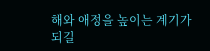해와 애정을 높이는 계기가 되길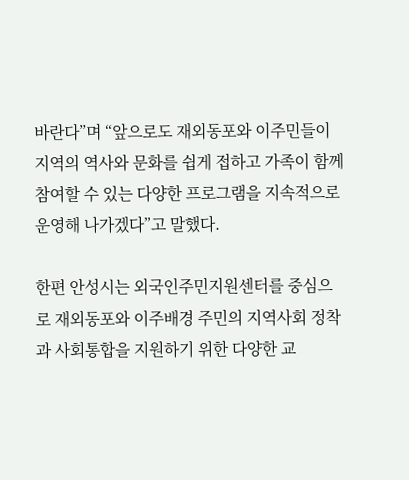바란다”며 “앞으로도 재외동포와 이주민들이 지역의 역사와 문화를 쉽게 접하고 가족이 함께 참여할 수 있는 다양한 프로그램을 지속적으로 운영해 나가겠다”고 말했다.

한편 안성시는 외국인주민지원센터를 중심으로 재외동포와 이주배경 주민의 지역사회 정착과 사회통합을 지원하기 위한 다양한 교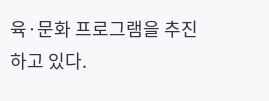육·문화 프로그램을 추진하고 있다.